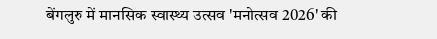बेंगलुरु में मानसिक स्वास्थ्य उत्सव 'मनोत्सव 2026' की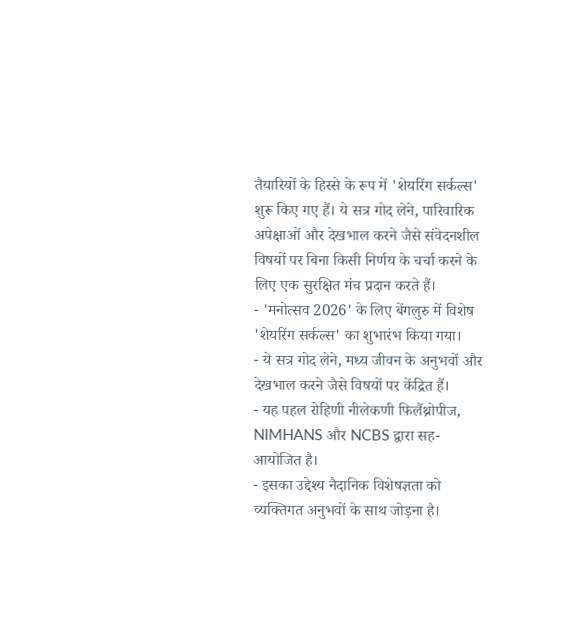तैयारियों के हिस्से के रूप में 'शेयरिंग सर्कल्स' शुरू किए गए हैं। ये सत्र गोद लेने, पारिवारिक अपेक्षाओं और देखभाल करने जैसे संवेदनशील विषयों पर बिना किसी निर्णय के चर्चा करने के लिए एक सुरक्षित मंच प्रदान करते हैं।
- 'मनोत्सव 2026' के लिए बेंगलुरु में विशेष 'शेयरिंग सर्कल्स' का शुभारंभ किया गया।
- ये सत्र गोद लेने, मध्य जीवन के अनुभवों और देखभाल करने जैसे विषयों पर केंद्रित हैं।
- यह पहल रोहिणी नीलेकणी फिलैंथ्रोपीज, NIMHANS और NCBS द्वारा सह-आयोजित है।
- इसका उद्देश्य नैदानिक विशेषज्ञता को व्यक्तिगत अनुभवों के साथ जोड़ना है।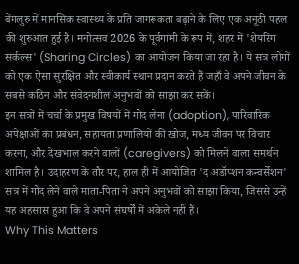बेंगलुरु में मानसिक स्वास्थ्य के प्रति जागरूकता बढ़ाने के लिए एक अनूठी पहल की शुरुआत हुई है। मनोत्सव 2026 के पूर्वगामी के रूप में, शहर में 'शेयरिंग सर्कल्स' (Sharing Circles) का आयोजन किया जा रहा है। ये सत्र लोगों को एक ऐसा सुरक्षित और स्वीकार्य स्थान प्रदान करते हैं जहाँ वे अपने जीवन के सबसे कठिन और संवेदनशील अनुभवों को साझा कर सकें।
इन सत्रों में चर्चा के प्रमुख विषयों में गोद लेना (adoption), पारिवारिक अपेक्षाओं का प्रबंधन, सहायता प्रणालियों की खोज, मध्य जीवन पर विचार करना, और देखभाल करने वालों (caregivers) को मिलने वाला समर्थन शामिल है। उदाहरण के तौर पर, हाल ही में आयोजित 'द अडॉप्शन कन्वर्सेशन' सत्र में गोद लेने वाले माता-पिता ने अपने अनुभवों को साझा किया, जिससे उन्हें यह अहसास हुआ कि वे अपने संघर्षों में अकेले नहीं हैं।
Why This Matters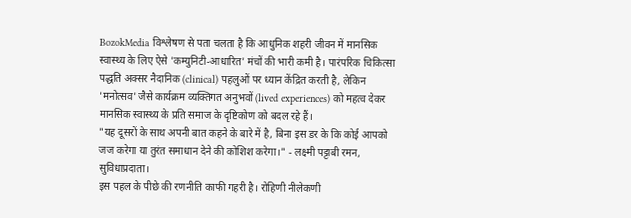BozokMedia विश्लेषण से पता चलता है कि आधुनिक शहरी जीवन में मानसिक स्वास्थ्य के लिए ऐसे 'कम्युनिटी-आधारित' मंचों की भारी कमी है। पारंपरिक चिकित्सा पद्धति अक्सर नैदानिक (clinical) पहलुओं पर ध्यान केंद्रित करती है, लेकिन 'मनोत्सव' जैसे कार्यक्रम व्यक्तिगत अनुभवों (lived experiences) को महत्व देकर मानसिक स्वास्थ्य के प्रति समाज के दृष्टिकोण को बदल रहे हैं।
"यह दूसरों के साथ अपनी बात कहने के बारे में है, बिना इस डर के कि कोई आपको जज करेगा या तुरंत समाधान देने की कोशिश करेगा।" - लक्ष्मी पट्टाबी रमन, सुविधाप्रदाता।
इस पहल के पीछे की रणनीति काफी गहरी है। रोहिणी नीलेकणी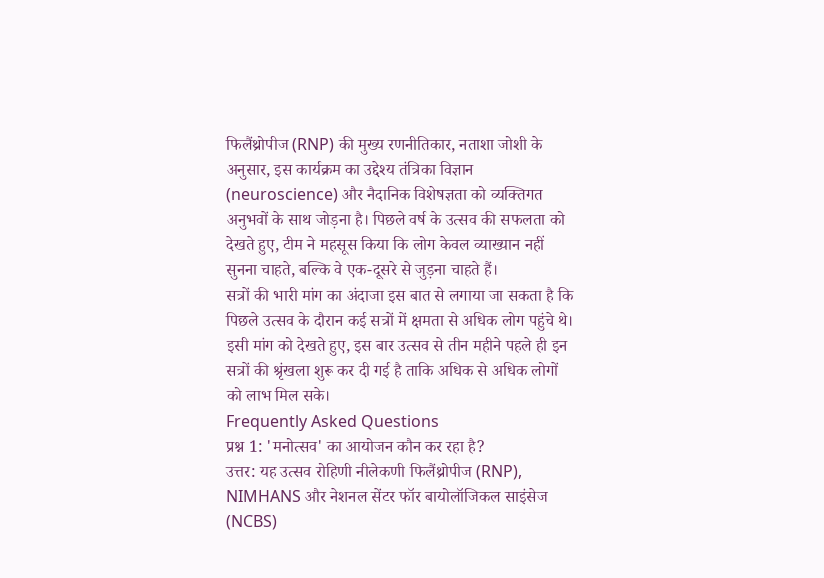फिलैंथ्रोपीज (RNP) की मुख्य रणनीतिकार, नताशा जोशी के अनुसार, इस कार्यक्रम का उद्देश्य तंत्रिका विज्ञान (neuroscience) और नैदानिक विशेषज्ञता को व्यक्तिगत अनुभवों के साथ जोड़ना है। पिछले वर्ष के उत्सव की सफलता को देखते हुए, टीम ने महसूस किया कि लोग केवल व्याख्यान नहीं सुनना चाहते, बल्कि वे एक-दूसरे से जुड़ना चाहते हैं।
सत्रों की भारी मांग का अंदाजा इस बात से लगाया जा सकता है कि पिछले उत्सव के दौरान कई सत्रों में क्षमता से अधिक लोग पहुंचे थे। इसी मांग को देखते हुए, इस बार उत्सव से तीन महीने पहले ही इन सत्रों की श्रृंखला शुरू कर दी गई है ताकि अधिक से अधिक लोगों को लाभ मिल सके।
Frequently Asked Questions
प्रश्न 1: 'मनोत्सव' का आयोजन कौन कर रहा है?
उत्तर: यह उत्सव रोहिणी नीलेकणी फिलैंथ्रोपीज (RNP), NIMHANS और नेशनल सेंटर फॉर बायोलॉजिकल साइंसेज (NCBS)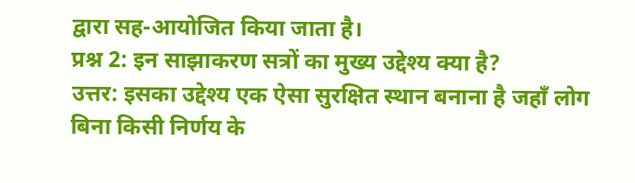द्वारा सह-आयोजित किया जाता है।
प्रश्न 2: इन साझाकरण सत्रों का मुख्य उद्देश्य क्या है?
उत्तर: इसका उद्देश्य एक ऐसा सुरक्षित स्थान बनाना है जहाँ लोग बिना किसी निर्णय के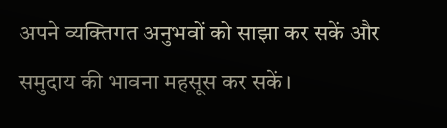अपने व्यक्तिगत अनुभवों को साझा कर सकें और समुदाय की भावना महसूस कर सकें।